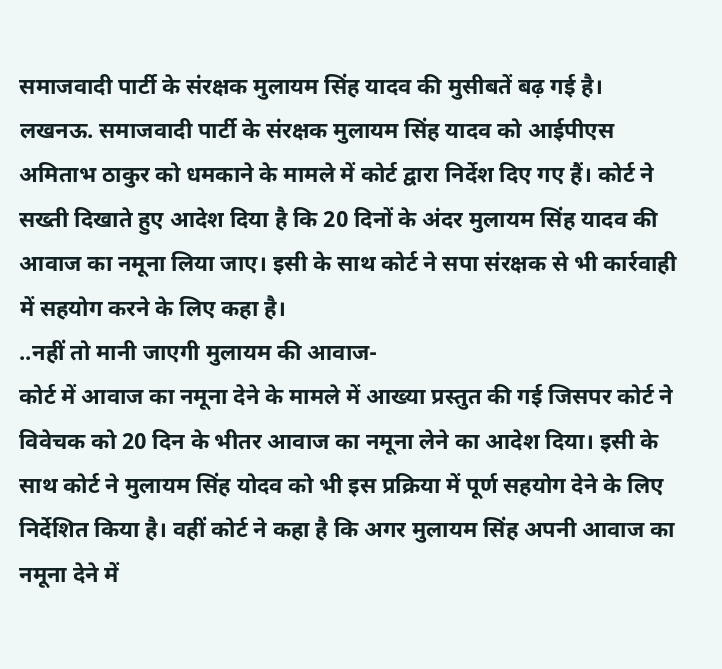समाजवादी पार्टी के संरक्षक मुलायम सिंह यादव की मुसीबतें बढ़ गई है।
लखनऊ. समाजवादी पार्टी के संरक्षक मुलायम सिंह यादव को आईपीएस अमिताभ ठाकुर को धमकाने के मामले में कोर्ट द्वारा निर्देश दिए गए हैं। कोर्ट ने सख्ती दिखाते हुए आदेश दिया है कि 20 दिनों के अंदर मुलायम सिंह यादव की आवाज का नमूना लिया जाए। इसी के साथ कोर्ट ने सपा संरक्षक से भी कार्रवाही में सहयोग करने के लिए कहा है।
..नहीं तो मानी जाएगी मुलायम की आवाज-
कोर्ट में आवाज का नमूना देने के मामले में आख्या प्रस्तुत की गई जिसपर कोर्ट ने विवेचक को 20 दिन के भीतर आवाज का नमूना लेने का आदेश दिया। इसी के साथ कोर्ट ने मुलायम सिंह योदव को भी इस प्रक्रिया में पूर्ण सहयोग देने के लिए निर्देशित किया है। वहीं कोर्ट ने कहा है कि अगर मुलायम सिंह अपनी आवाज का नमूना देने में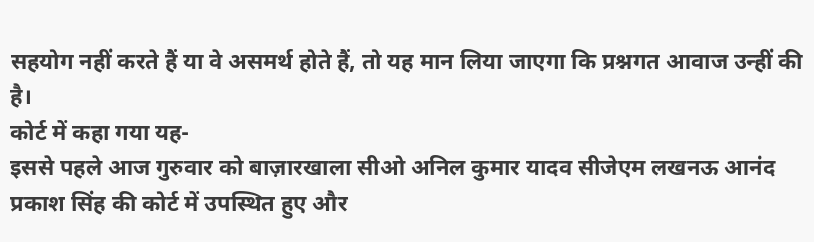सहयोग नहीं करते हैं या वे असमर्थ होते हैं, तो यह मान लिया जाएगा कि प्रश्नगत आवाज उन्हीं की है।
कोर्ट में कहा गया यह-
इससे पहले आज गुरुवार को बाज़ारखाला सीओ अनिल कुमार यादव सीजेएम लखनऊ आनंद प्रकाश सिंह की कोर्ट में उपस्थित हुए और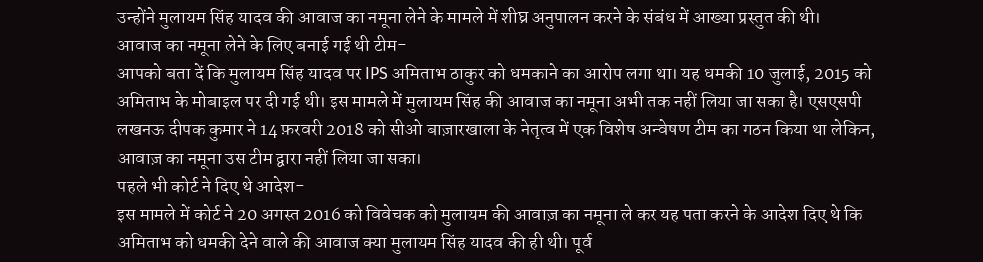उन्होंने मुलायम सिंह यादव की आवाज का नमूना लेने के मामले में शीघ्र अनुपालन करने के संबंध में आख्या प्रस्तुत की थी।
आवाज का नमूना लेने के लिए बनाई गई थी टीम-
आपको बता दें कि मुलायम सिंह यादव पर IPS अमिताभ ठाकुर को धमकाने का आरोप लगा था। यह धमकी 10 जुलाई, 2015 को अमिताभ के मोबाइल पर दी गई थी। इस मामले में मुलायम सिंह की आवाज का नमूना अभी तक नहीं लिया जा सका है। एसएसपी लखनऊ दीपक कुमार ने 14 फ़रवरी 2018 को सीओ बाज़ारखाला के नेतृत्व में एक विशेष अन्वेषण टीम का गठन किया था लेकिन, आवाज़ का नमूना उस टीम द्वारा नहीं लिया जा सका।
पहले भी कोर्ट ने दिए थे आदेश-
इस मामले में कोर्ट ने 20 अगस्त 2016 को विवेचक को मुलायम की आवाज़ का नमूना ले कर यह पता करने के आदेश दिए थे कि अमिताभ को धमकी देने वाले की आवाज क्या मुलायम सिंह यादव की ही थी। पूर्व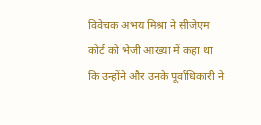विवेचक अभय मिश्रा ने सीजेएम कोर्ट को भेजी आख्या में कहा था कि उन्होंने और उनके पूर्वाधिकारी ने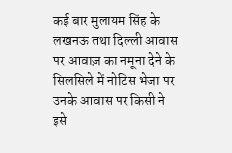कई बार मुलायम सिंह के लखनऊ तथा दिल्ली आवास पर आवाज़ का नमूना देने के सिलसिले में नोटिस भेजा पर उनके आवास पर किसी ने इसे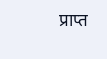प्राप्त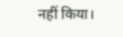नहीं किया।